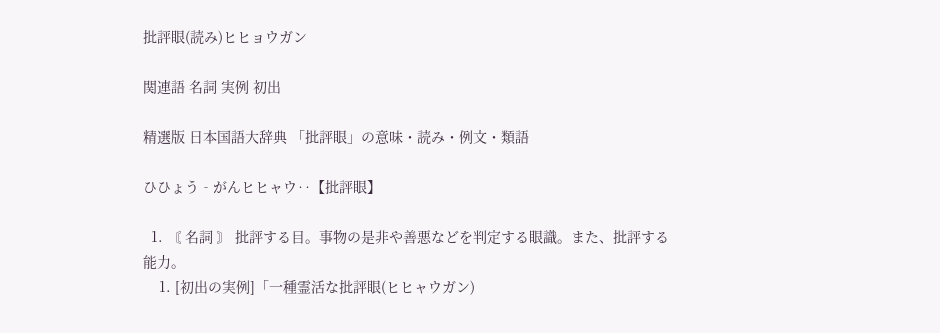批評眼(読み)ヒヒョウガン

関連語 名詞 実例 初出

精選版 日本国語大辞典 「批評眼」の意味・読み・例文・類語

ひひょう‐がんヒヒャウ‥【批評眼】

  1. 〘 名詞 〙 批評する目。事物の是非や善悪などを判定する眼識。また、批評する能力。
    1. [初出の実例]「一種霊活な批評眼(ヒヒャウガン)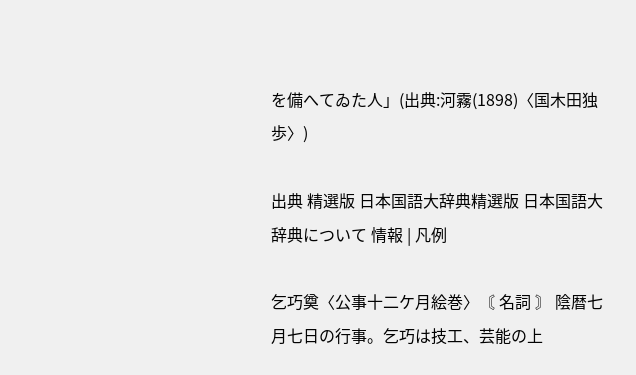を備へてゐた人」(出典:河霧(1898)〈国木田独歩〉)

出典 精選版 日本国語大辞典精選版 日本国語大辞典について 情報 | 凡例

乞巧奠〈公事十二ケ月絵巻〉〘 名詞 〙 陰暦七月七日の行事。乞巧は技工、芸能の上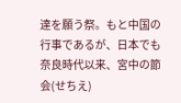達を願う祭。もと中国の行事であるが、日本でも奈良時代以来、宮中の節会(せちえ)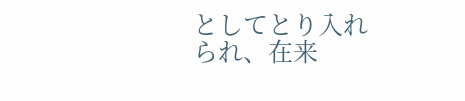としてとり入れられ、在来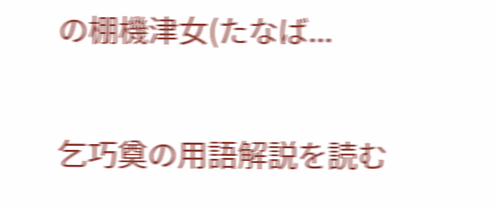の棚機津女(たなば...

乞巧奠の用語解説を読む